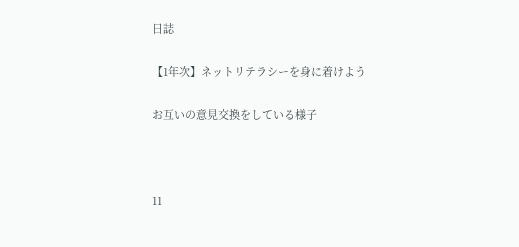日誌

【1年次】ネットリテラシーを身に着けよう

お互いの意見交換をしている様子



11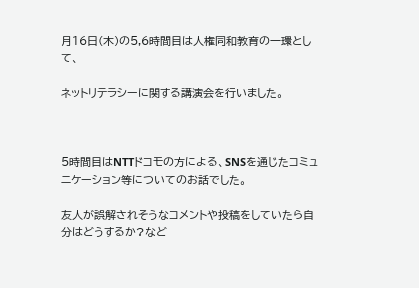月16日(木)の5,6時間目は人権同和教育の一環として、

ネットリテラシーに関する講演会を行いました。



5時間目はNTTドコモの方による、SNSを通じたコミュニケーション等についてのお話でした。

友人が誤解されそうなコメントや投稿をしていたら自分はどうするか?など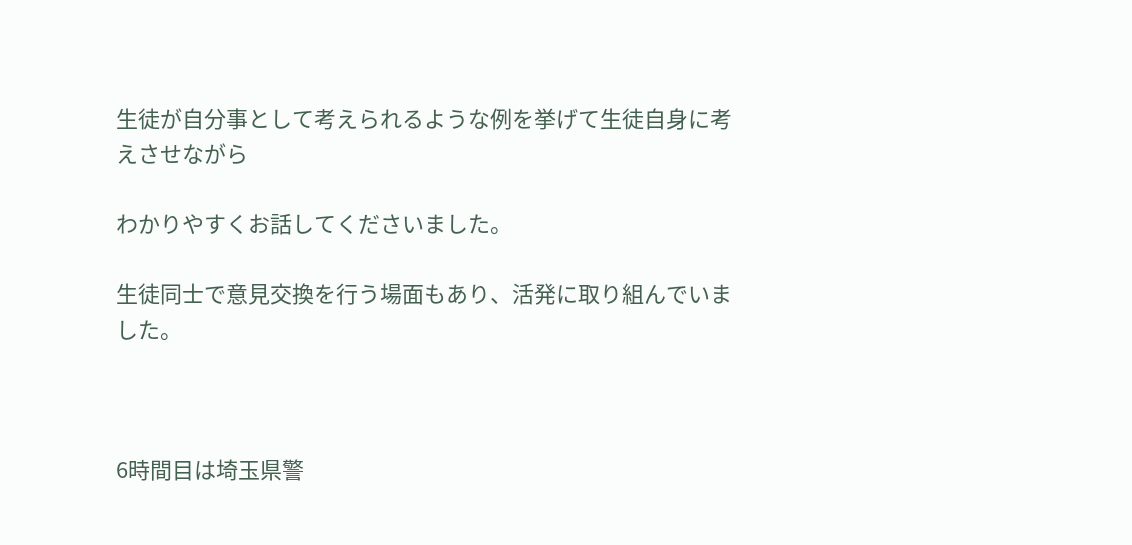生徒が自分事として考えられるような例を挙げて生徒自身に考えさせながら

わかりやすくお話してくださいました。

生徒同士で意見交換を行う場面もあり、活発に取り組んでいました。



6時間目は埼玉県警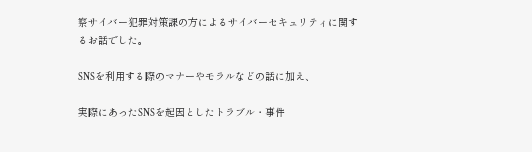察サイバー犯罪対策課の方によるサイバーセキュリティに関するお話でした。

SNSを利用する際のマナーやモラルなどの話に加え、

実際にあったSNSを起因としたトラブル・事件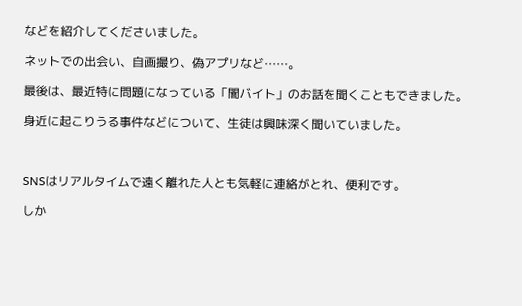などを紹介してくださいました。

ネットでの出会い、自画撮り、偽アプリなど……。

最後は、最近特に問題になっている「闇バイト」のお話を聞くこともできました。

身近に起こりうる事件などについて、生徒は興味深く聞いていました。



SNSはリアルタイムで遠く離れた人とも気軽に連絡がとれ、便利です。

しか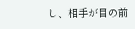し、相手が目の前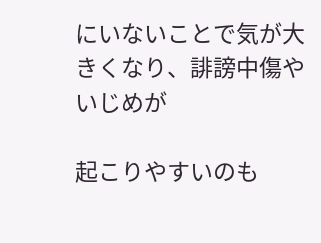にいないことで気が大きくなり、誹謗中傷やいじめが

起こりやすいのも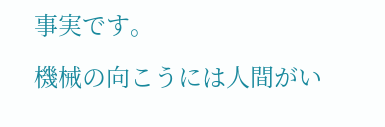事実です。

機械の向こうには人間がい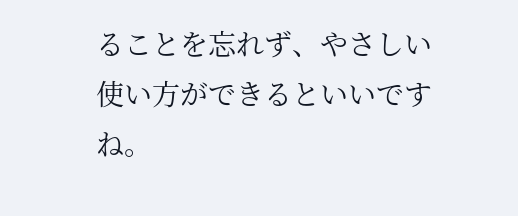ることを忘れず、やさしい使い方ができるといいですね。